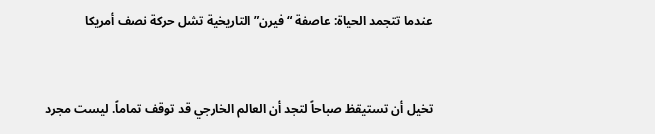عندما تتجمد الحياة: عاصفة “فيرن” التاريخية تشل حركة نصف أمريكا


تخيل أن تستيقظ صباحاً لتجد أن العالم الخارجي قد توقف تماماً. ليست مجرد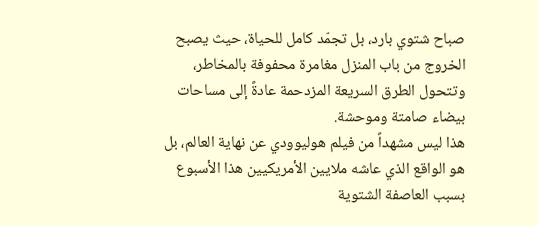صباح شتوي بارد، بل تجمّد كامل للحياة، حيث يصبح الخروج من باب المنزل مغامرة محفوفة بالمخاطر، وتتحول الطرق السريعة المزدحمة عادةً إلى مساحات بيضاء صامتة وموحشة.
هذا ليس مشهداً من فيلم هوليوودي عن نهاية العالم، بل هو الواقع الذي عاشه ملايين الأمريكيين هذا الأسبوع بسبب العاصفة الشتوية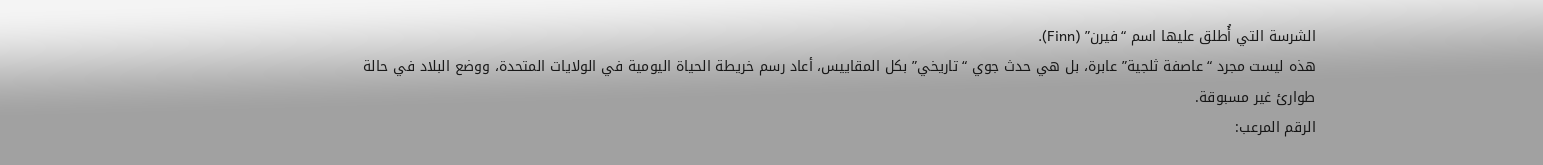الشرسة التي أُطلق عليها اسم “فيرن” (Finn).
هذه ليست مجرد “عاصفة ثلجية” عابرة، بل هي حدث جوي “تاريخي” بكل المقاييس، أعاد رسم خريطة الحياة اليومية في الولايات المتحدة، ووضع البلاد في حالة طوارئ غير مسبوقة.
الرقم المرعب: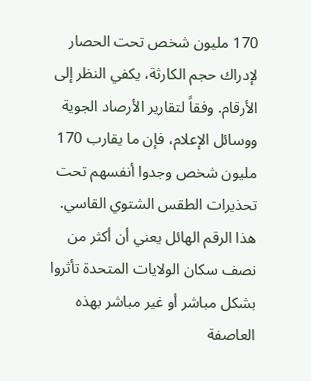170 مليون شخص تحت الحصار
لإدراك حجم الكارثة، يكفي النظر إلى الأرقام. وفقاً لتقارير الأرصاد الجوية ووسائل الإعلام، فإن ما يقارب 170 مليون شخص وجدوا أنفسهم تحت تحذيرات الطقس الشتوي القاسي. هذا الرقم الهائل يعني أن أكثر من نصف سكان الولايات المتحدة تأثروا بشكل مباشر أو غير مباشر بهذه العاصفة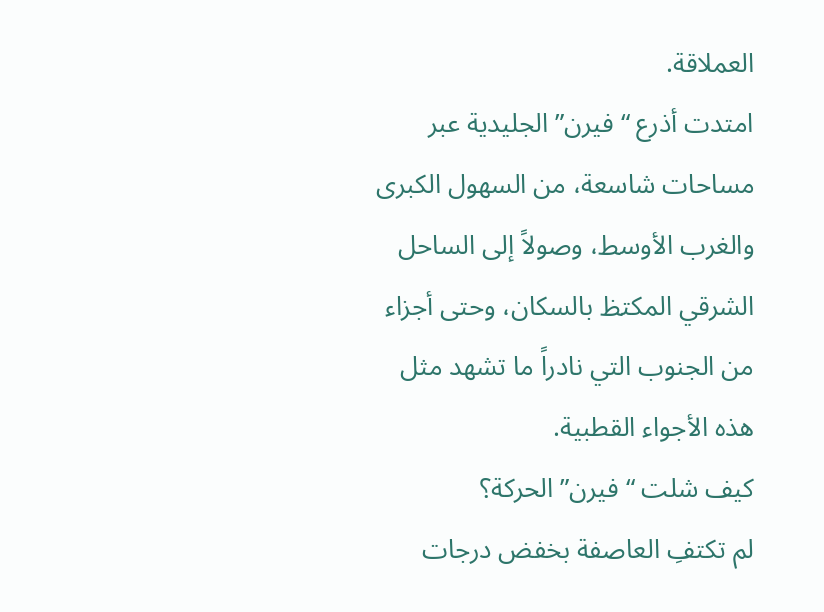العملاقة.
امتدت أذرع “فيرن” الجليدية عبر مساحات شاسعة، من السهول الكبرى والغرب الأوسط، وصولاً إلى الساحل الشرقي المكتظ بالسكان، وحتى أجزاء من الجنوب التي نادراً ما تشهد مثل هذه الأجواء القطبية.
كيف شلت “فيرن” الحركة؟
لم تكتفِ العاصفة بخفض درجات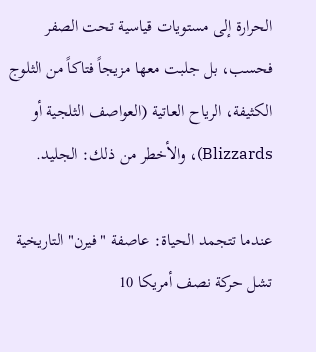الحرارة إلى مستويات قياسية تحت الصفر فحسب، بل جلبت معها مزيجاً فتاكاً من الثلوج الكثيفة، الرياح العاتية (العواصف الثلجية أو Blizzards)، والأخطر من ذلك: الجليد.

عندما تتجمد الحياة: عاصفة "فيرن" التاريخية تشل حركة نصف أمريكا 10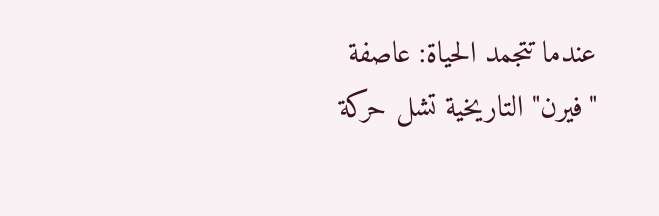عندما تتجمد الحياة: عاصفة "فيرن" التاريخية تشل حركة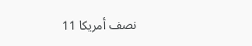نصف أمريكا 11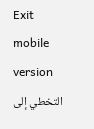Exit mobile version
التخطي إلى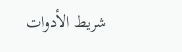شريط الأدوات